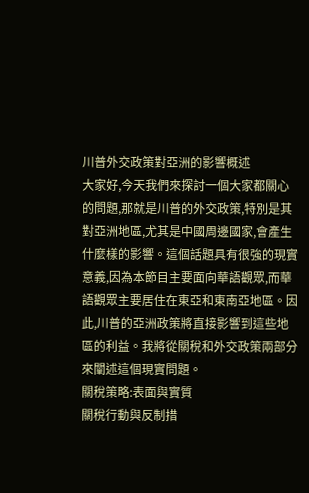川普外交政策對亞洲的影響概述
大家好,今天我們來探討一個大家都關心的問題,那就是川普的外交政策,特別是其對亞洲地區,尤其是中國周邊國家,會產生什麼樣的影響。這個話題具有很強的現實意義,因為本節目主要面向華語觀眾,而華語觀眾主要居住在東亞和東南亞地區。因此,川普的亞洲政策將直接影響到這些地區的利益。我將從關稅和外交政策兩部分來闡述這個現實問題。
關稅策略:表面與實質
關稅行動與反制措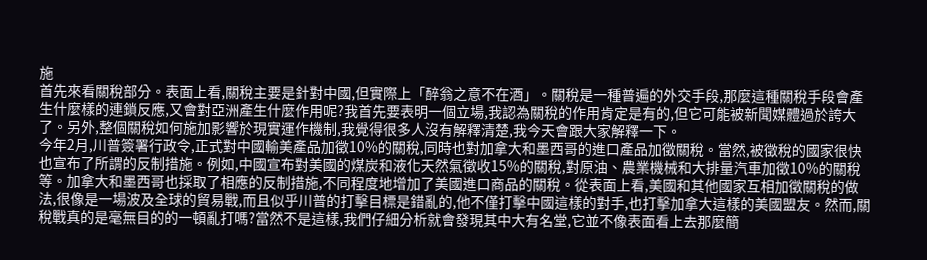施
首先來看關稅部分。表面上看,關稅主要是針對中國,但實際上「醉翁之意不在酒」。關稅是一種普遍的外交手段,那麼這種關稅手段會產生什麼樣的連鎖反應,又會對亞洲產生什麼作用呢?我首先要表明一個立場,我認為關稅的作用肯定是有的,但它可能被新聞媒體過於誇大了。另外,整個關稅如何施加影響於現實運作機制,我覺得很多人沒有解釋清楚,我今天會跟大家解釋一下。
今年2月,川普簽署行政令,正式對中國輸美產品加徵10%的關稅,同時也對加拿大和墨西哥的進口產品加徵關稅。當然,被徵稅的國家很快也宣布了所謂的反制措施。例如,中國宣布對美國的煤炭和液化天然氣徵收15%的關稅,對原油、農業機械和大排量汽車加徵10%的關稅等。加拿大和墨西哥也採取了相應的反制措施,不同程度地增加了美國進口商品的關稅。從表面上看,美國和其他國家互相加徵關稅的做法,很像是一場波及全球的貿易戰,而且似乎川普的打擊目標是錯亂的,他不僅打擊中國這樣的對手,也打擊加拿大這樣的美國盟友。然而,關稅戰真的是毫無目的的一頓亂打嗎?當然不是這樣,我們仔細分析就會發現其中大有名堂,它並不像表面看上去那麼簡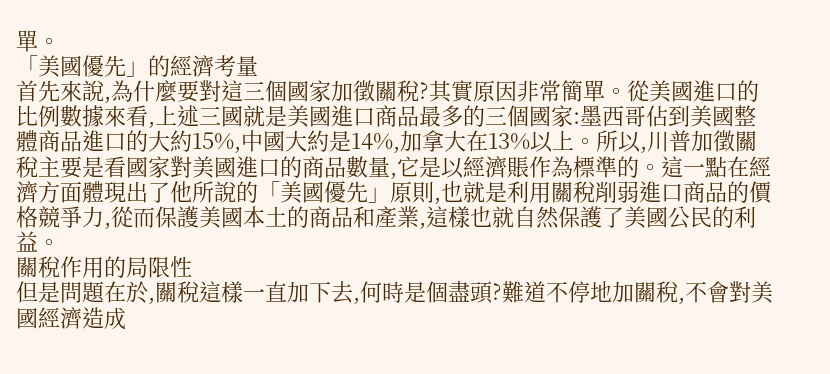單。
「美國優先」的經濟考量
首先來說,為什麼要對這三個國家加徵關稅?其實原因非常簡單。從美國進口的比例數據來看,上述三國就是美國進口商品最多的三個國家:墨西哥佔到美國整體商品進口的大約15%,中國大約是14%,加拿大在13%以上。所以,川普加徵關稅主要是看國家對美國進口的商品數量,它是以經濟賬作為標準的。這一點在經濟方面體現出了他所說的「美國優先」原則,也就是利用關稅削弱進口商品的價格競爭力,從而保護美國本土的商品和產業,這樣也就自然保護了美國公民的利益。
關稅作用的局限性
但是問題在於,關稅這樣一直加下去,何時是個盡頭?難道不停地加關稅,不會對美國經濟造成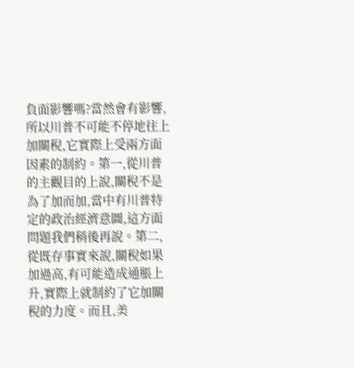負面影響嗎?當然會有影響,所以川普不可能不停地往上加關稅,它實際上受兩方面因素的制約。第一,從川普的主觀目的上說,關稅不是為了加而加,當中有川普特定的政治經濟意圖,這方面問題我們稍後再說。第二,從既存事實來說,關稅如果加過高,有可能造成通脹上升,實際上就制約了它加關稅的力度。而且,美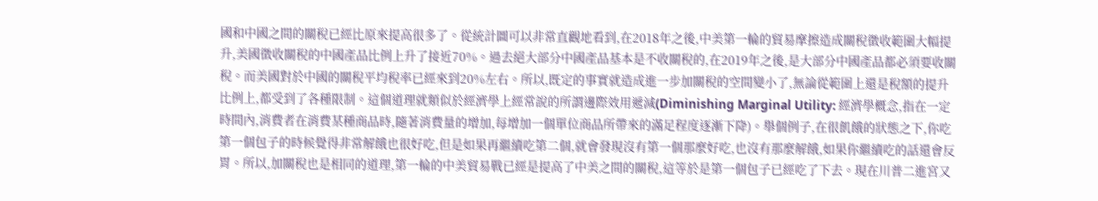國和中國之間的關稅已經比原來提高很多了。從統計圖可以非常直觀地看到,在2018年之後,中美第一輪的貿易摩擦造成關稅徵收範圍大幅提升,美國徵收關稅的中國產品比例上升了接近70%。過去絕大部分中國產品基本是不收關稅的,在2019年之後,是大部分中國產品都必須要收關稅。而美國對於中國的關稅平均稅率已經來到20%左右。所以,既定的事實就造成進一步加關稅的空間變小了,無論從範圍上還是稅額的提升比例上,都受到了各種限制。這個道理就類似於經濟學上經常說的所謂邊際效用遞減(Diminishing Marginal Utility: 經濟學概念,指在一定時間內,消費者在消費某種商品時,隨著消費量的增加,每增加一個單位商品所帶來的滿足程度逐漸下降)。舉個例子,在很飢餓的狀態之下,你吃第一個包子的時候覺得非常解餓也很好吃,但是如果再繼續吃第二個,就會發現沒有第一個那麼好吃,也沒有那麼解餓,如果你繼續吃的話還會反胃。所以,加關稅也是相同的道理,第一輪的中美貿易戰已經是提高了中美之間的關稅,這等於是第一個包子已經吃了下去。現在川普二進宮又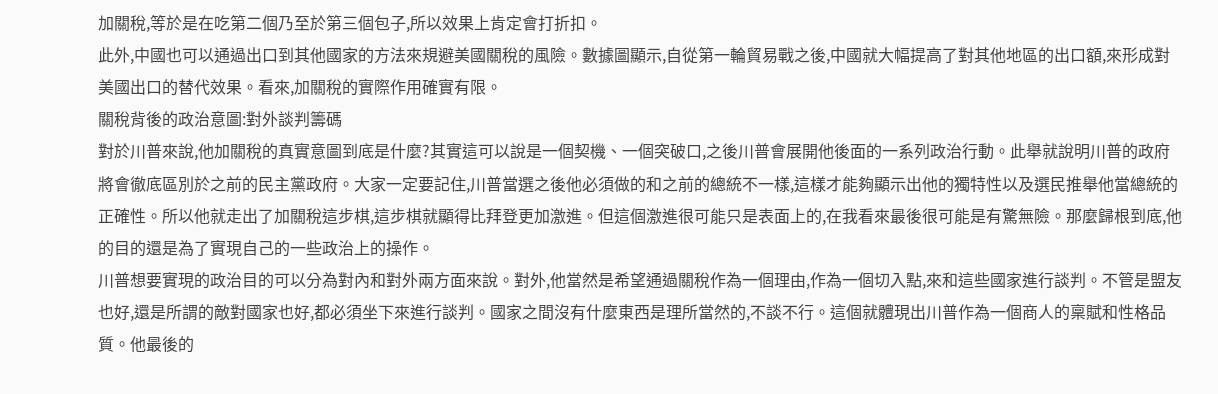加關稅,等於是在吃第二個乃至於第三個包子,所以效果上肯定會打折扣。
此外,中國也可以通過出口到其他國家的方法來規避美國關稅的風險。數據圖顯示,自從第一輪貿易戰之後,中國就大幅提高了對其他地區的出口額,來形成對美國出口的替代效果。看來,加關稅的實際作用確實有限。
關稅背後的政治意圖:對外談判籌碼
對於川普來說,他加關稅的真實意圖到底是什麼?其實這可以說是一個契機、一個突破口,之後川普會展開他後面的一系列政治行動。此舉就說明川普的政府將會徹底區別於之前的民主黨政府。大家一定要記住,川普當選之後他必須做的和之前的總統不一樣,這樣才能夠顯示出他的獨特性以及選民推舉他當總統的正確性。所以他就走出了加關稅這步棋,這步棋就顯得比拜登更加激進。但這個激進很可能只是表面上的,在我看來最後很可能是有驚無險。那麼歸根到底,他的目的還是為了實現自己的一些政治上的操作。
川普想要實現的政治目的可以分為對內和對外兩方面來說。對外,他當然是希望通過關稅作為一個理由,作為一個切入點,來和這些國家進行談判。不管是盟友也好,還是所謂的敵對國家也好,都必須坐下來進行談判。國家之間沒有什麼東西是理所當然的,不談不行。這個就體現出川普作為一個商人的稟賦和性格品質。他最後的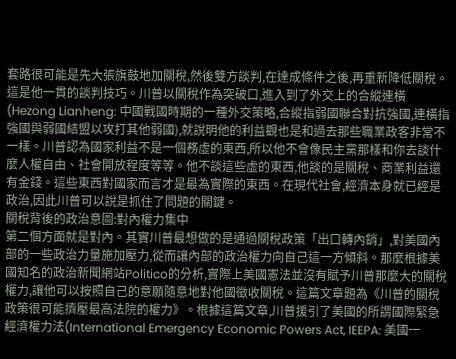套路很可能是先大張旗鼓地加關稅,然後雙方談判,在達成條件之後,再重新降低關稅。這是他一貫的談判技巧。川普以關稅作為突破口,進入到了外交上的合縱連橫(Hezong Lianheng: 中國戰國時期的一種外交策略,合縱指弱國聯合對抗強國,連橫指強國與弱國結盟以攻打其他弱國),就說明他的利益觀也是和過去那些職業政客非常不一樣。川普認為國家利益不是一個務虛的東西,所以他不會像民主黨那樣和你去談什麼人權自由、社會開放程度等等。他不談這些虛的東西,他談的是關稅、商業利益還有金錢。這些東西對國家而言才是最為實際的東西。在現代社會,經濟本身就已經是政治,因此川普可以說是抓住了問題的關鍵。
關稅背後的政治意圖:對內權力集中
第二個方面就是對內。其實川普最想做的是通過關稅政策「出口轉內銷」,對美國內部的一些政治力量施加壓力,從而讓內部的政治權力向自己這一方傾斜。那麼根據美國知名的政治新聞網站Politico的分析,實際上美國憲法並沒有賦予川普那麼大的關稅權力,讓他可以按照自己的意願隨意地對他國徵收關稅。這篇文章題為《川普的關稅政策很可能擠壓最高法院的權力》。根據這篇文章,川普援引了美國的所謂國際緊急經濟權力法(International Emergency Economic Powers Act, IEEPA: 美國一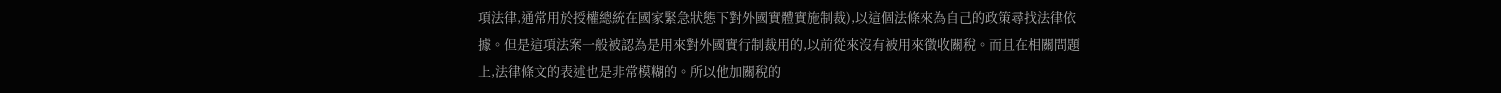項法律,通常用於授權總統在國家緊急狀態下對外國實體實施制裁),以這個法條來為自己的政策尋找法律依據。但是這項法案一般被認為是用來對外國實行制裁用的,以前從來沒有被用來徵收關稅。而且在相關問題上,法律條文的表述也是非常模糊的。所以他加關稅的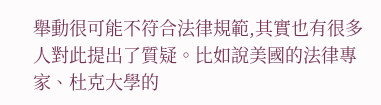舉動很可能不符合法律規範,其實也有很多人對此提出了質疑。比如說美國的法律專家、杜克大學的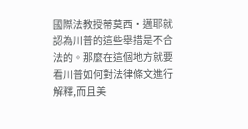國際法教授蒂莫西·邁耶就認為川普的這些舉措是不合法的。那麼在這個地方就要看川普如何對法律條文進行解釋,而且美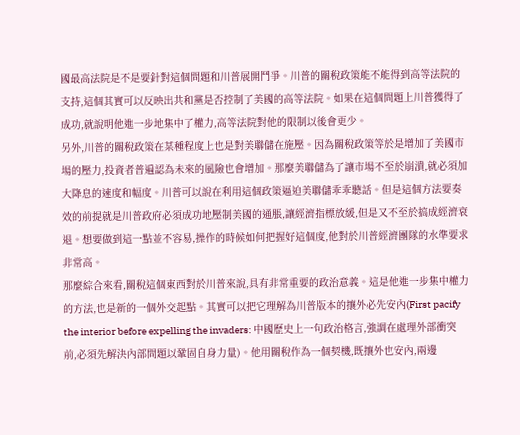國最高法院是不是要針對這個問題和川普展開鬥爭。川普的關稅政策能不能得到高等法院的支持,這個其實可以反映出共和黨是否控制了美國的高等法院。如果在這個問題上川普獲得了成功,就說明他進一步地集中了權力,高等法院對他的限制以後會更少。
另外,川普的關稅政策在某種程度上也是對美聯儲在施壓。因為關稅政策等於是增加了美國市場的壓力,投資者普遍認為未來的風險也會增加。那麼美聯儲為了讓市場不至於崩潰,就必須加大降息的速度和幅度。川普可以說在利用這個政策逼迫美聯儲乖乖聽話。但是這個方法要奏效的前提就是川普政府必須成功地壓制美國的通脹,讓經濟指標放緩,但是又不至於搞成經濟衰退。想要做到這一點並不容易,操作的時候如何把握好這個度,他對於川普經濟團隊的水準要求非常高。
那麼綜合來看,關稅這個東西對於川普來說,具有非常重要的政治意義。這是他進一步集中權力的方法,也是新的一個外交起點。其實可以把它理解為川普版本的攘外必先安內(First pacify the interior before expelling the invaders: 中國歷史上一句政治格言,強調在處理外部衝突前,必須先解決內部問題以鞏固自身力量)。他用關稅作為一個契機,既攘外也安內,兩邊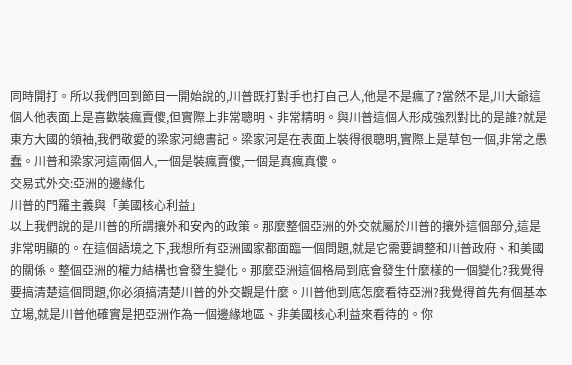同時開打。所以我們回到節目一開始說的,川普既打對手也打自己人,他是不是瘋了?當然不是,川大爺這個人他表面上是喜歡裝瘋賣傻,但實際上非常聰明、非常精明。與川普這個人形成強烈對比的是誰?就是東方大國的領袖,我們敬愛的梁家河總書記。梁家河是在表面上裝得很聰明,實際上是草包一個,非常之愚蠢。川普和梁家河這兩個人,一個是裝瘋賣傻,一個是真瘋真傻。
交易式外交:亞洲的邊緣化
川普的門羅主義與「美國核心利益」
以上我們說的是川普的所謂攘外和安內的政策。那麼整個亞洲的外交就屬於川普的攘外這個部分,這是非常明顯的。在這個語境之下,我想所有亞洲國家都面臨一個問題,就是它需要調整和川普政府、和美國的關係。整個亞洲的權力結構也會發生變化。那麼亞洲這個格局到底會發生什麼樣的一個變化?我覺得要搞清楚這個問題,你必須搞清楚川普的外交觀是什麼。川普他到底怎麼看待亞洲?我覺得首先有個基本立場,就是川普他確實是把亞洲作為一個邊緣地區、非美國核心利益來看待的。你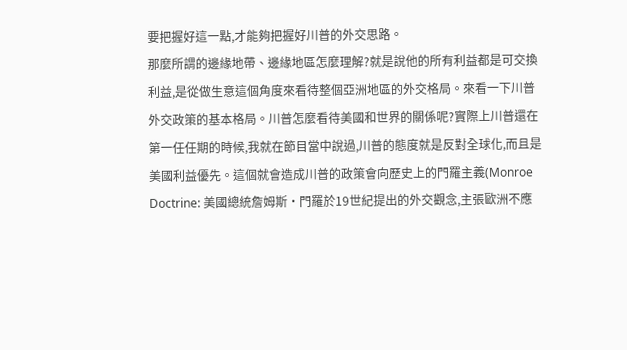要把握好這一點,才能夠把握好川普的外交思路。
那麼所謂的邊緣地帶、邊緣地區怎麼理解?就是說他的所有利益都是可交換利益,是從做生意這個角度來看待整個亞洲地區的外交格局。來看一下川普外交政策的基本格局。川普怎麼看待美國和世界的關係呢?實際上川普還在第一任任期的時候,我就在節目當中說過,川普的態度就是反對全球化,而且是美國利益優先。這個就會造成川普的政策會向歷史上的門羅主義(Monroe Doctrine: 美國總統詹姆斯·門羅於19世紀提出的外交觀念,主張歐洲不應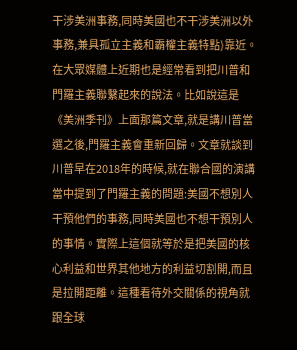干涉美洲事務,同時美國也不干涉美洲以外事務,兼具孤立主義和霸權主義特點)靠近。在大眾媒體上近期也是經常看到把川普和門羅主義聯繫起來的說法。比如說這是《美洲季刊》上面那篇文章,就是講川普當選之後,門羅主義會重新回歸。文章就談到川普早在2018年的時候,就在聯合國的演講當中提到了門羅主義的問題:美國不想別人干預他們的事務,同時美國也不想干預別人的事情。實際上這個就等於是把美國的核心利益和世界其他地方的利益切割開,而且是拉開距離。這種看待外交關係的視角就跟全球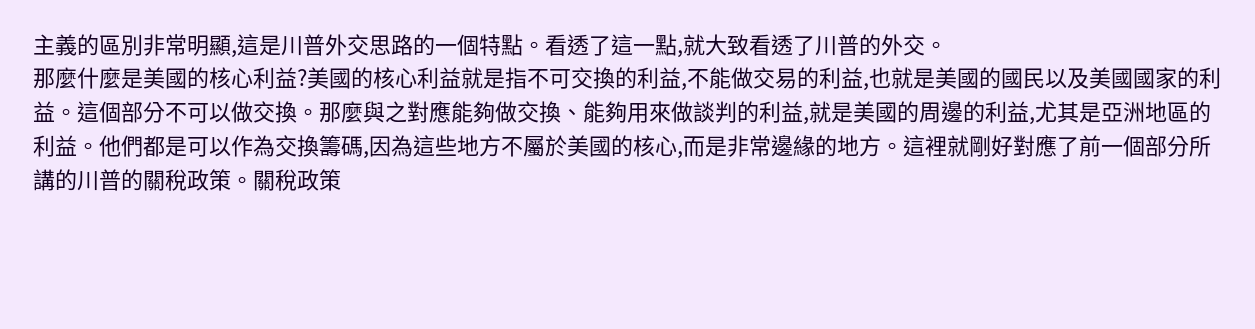主義的區別非常明顯,這是川普外交思路的一個特點。看透了這一點,就大致看透了川普的外交。
那麼什麼是美國的核心利益?美國的核心利益就是指不可交換的利益,不能做交易的利益,也就是美國的國民以及美國國家的利益。這個部分不可以做交換。那麼與之對應能夠做交換、能夠用來做談判的利益,就是美國的周邊的利益,尤其是亞洲地區的利益。他們都是可以作為交換籌碼,因為這些地方不屬於美國的核心,而是非常邊緣的地方。這裡就剛好對應了前一個部分所講的川普的關稅政策。關稅政策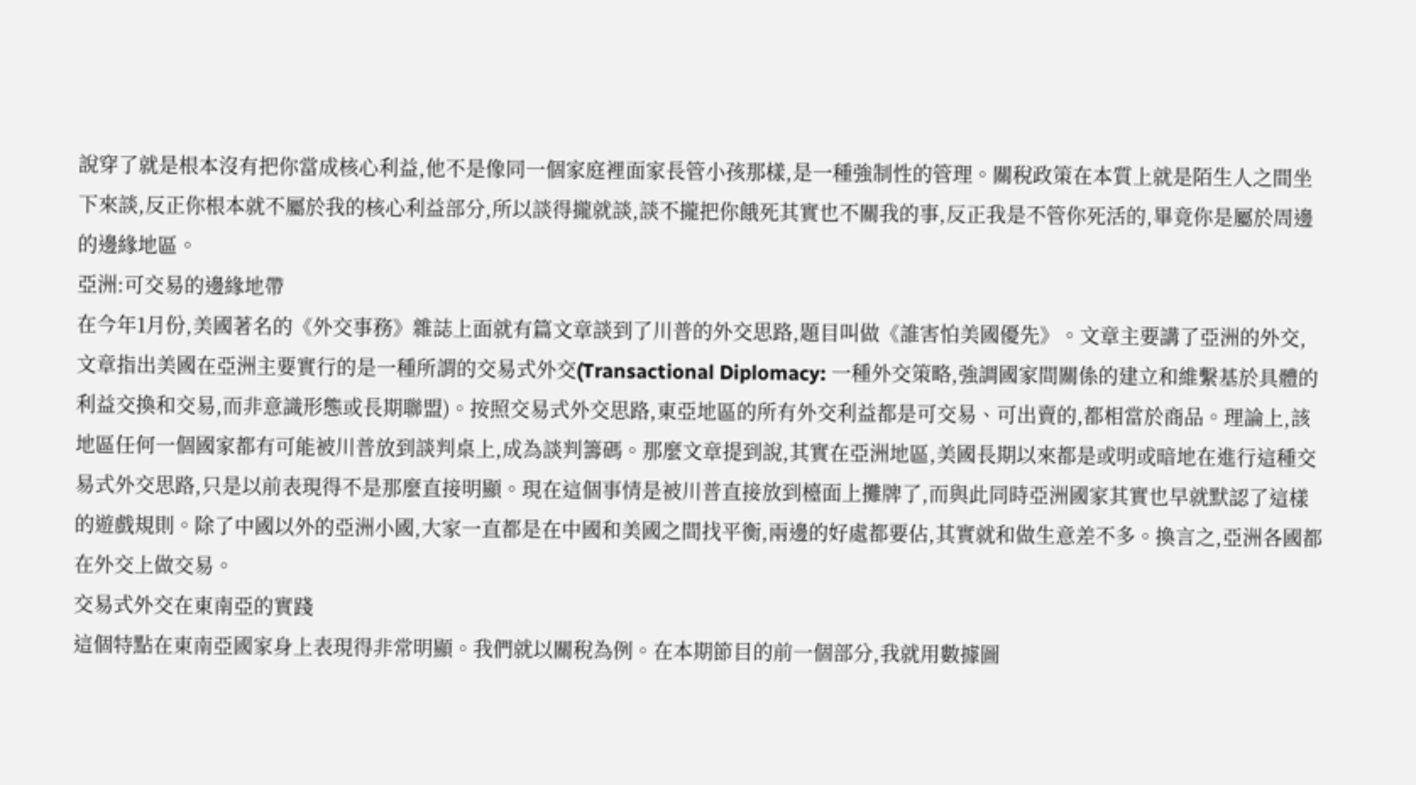說穿了就是根本沒有把你當成核心利益,他不是像同一個家庭裡面家長管小孩那樣,是一種強制性的管理。關稅政策在本質上就是陌生人之間坐下來談,反正你根本就不屬於我的核心利益部分,所以談得攏就談,談不攏把你餓死其實也不關我的事,反正我是不管你死活的,畢竟你是屬於周邊的邊緣地區。
亞洲:可交易的邊緣地帶
在今年1月份,美國著名的《外交事務》雜誌上面就有篇文章談到了川普的外交思路,題目叫做《誰害怕美國優先》。文章主要講了亞洲的外交,文章指出美國在亞洲主要實行的是一種所謂的交易式外交(Transactional Diplomacy: 一種外交策略,強調國家間關係的建立和維繫基於具體的利益交換和交易,而非意識形態或長期聯盟)。按照交易式外交思路,東亞地區的所有外交利益都是可交易、可出賣的,都相當於商品。理論上,該地區任何一個國家都有可能被川普放到談判桌上,成為談判籌碼。那麼文章提到說,其實在亞洲地區,美國長期以來都是或明或暗地在進行這種交易式外交思路,只是以前表現得不是那麼直接明顯。現在這個事情是被川普直接放到檯面上攤牌了,而與此同時亞洲國家其實也早就默認了這樣的遊戲規則。除了中國以外的亞洲小國,大家一直都是在中國和美國之間找平衡,兩邊的好處都要佔,其實就和做生意差不多。換言之,亞洲各國都在外交上做交易。
交易式外交在東南亞的實踐
這個特點在東南亞國家身上表現得非常明顯。我們就以關稅為例。在本期節目的前一個部分,我就用數據圖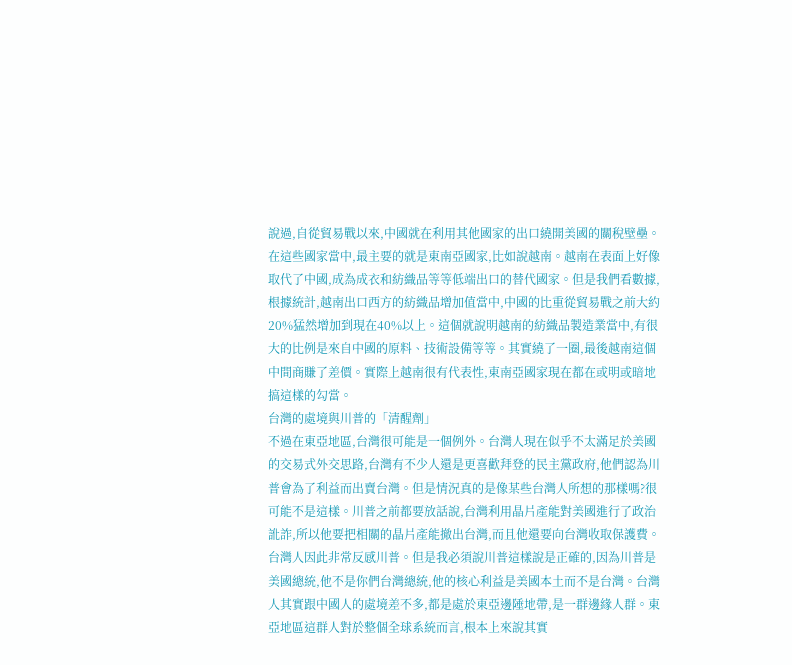說過,自從貿易戰以來,中國就在利用其他國家的出口繞開美國的關稅壁壘。在這些國家當中,最主要的就是東南亞國家,比如說越南。越南在表面上好像取代了中國,成為成衣和紡織品等等低端出口的替代國家。但是我們看數據,根據統計,越南出口西方的紡織品增加值當中,中國的比重從貿易戰之前大約20%猛然增加到現在40%以上。這個就說明越南的紡織品製造業當中,有很大的比例是來自中國的原料、技術設備等等。其實繞了一圈,最後越南這個中間商賺了差價。實際上越南很有代表性,東南亞國家現在都在或明或暗地搞這樣的勾當。
台灣的處境與川普的「清醒劑」
不過在東亞地區,台灣很可能是一個例外。台灣人現在似乎不太滿足於美國的交易式外交思路,台灣有不少人還是更喜歡拜登的民主黨政府,他們認為川普會為了利益而出賣台灣。但是情況真的是像某些台灣人所想的那樣嗎?很可能不是這樣。川普之前都要放話說,台灣利用晶片產能對美國進行了政治訛詐,所以他要把相關的晶片產能撤出台灣,而且他還要向台灣收取保護費。台灣人因此非常反感川普。但是我必須說川普這樣說是正確的,因為川普是美國總統,他不是你們台灣總統,他的核心利益是美國本土而不是台灣。台灣人其實跟中國人的處境差不多,都是處於東亞邊陲地帶,是一群邊緣人群。東亞地區這群人對於整個全球系統而言,根本上來說其實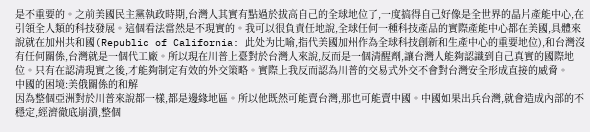是不重要的。之前美國民主黨執政時期,台灣人其實有點過於拔高自己的全球地位了,一度搞得自己好像是全世界的晶片產能中心,在引領全人類的科技發展。這個看法當然是不現實的。我可以很負責任地說,全球任何一種科技產品的實際產能中心都在美國,具體來說就在加州共和國(Republic of California: 此处为比喻,指代美國加州作為全球科技創新和生產中心的重要地位),和台灣沒有任何關係,台灣就是一個代工廠。所以現在川普上臺對於台灣人來說,反而是一個清醒劑,讓台灣人能夠認識到自己真實的國際地位。只有在認清現實之後,才能夠制定有效的外交策略。實際上我反而認為川普的交易式外交不會對台灣安全形成直接的威脅。
中國的困境:美俄關係的和解
因為整個亞洲對於川普來說都一樣,都是邊緣地區。所以他既然可能賣台灣,那也可能賣中國。中國如果出兵台灣,就會造成內部的不穩定,經濟徹底崩潰,整個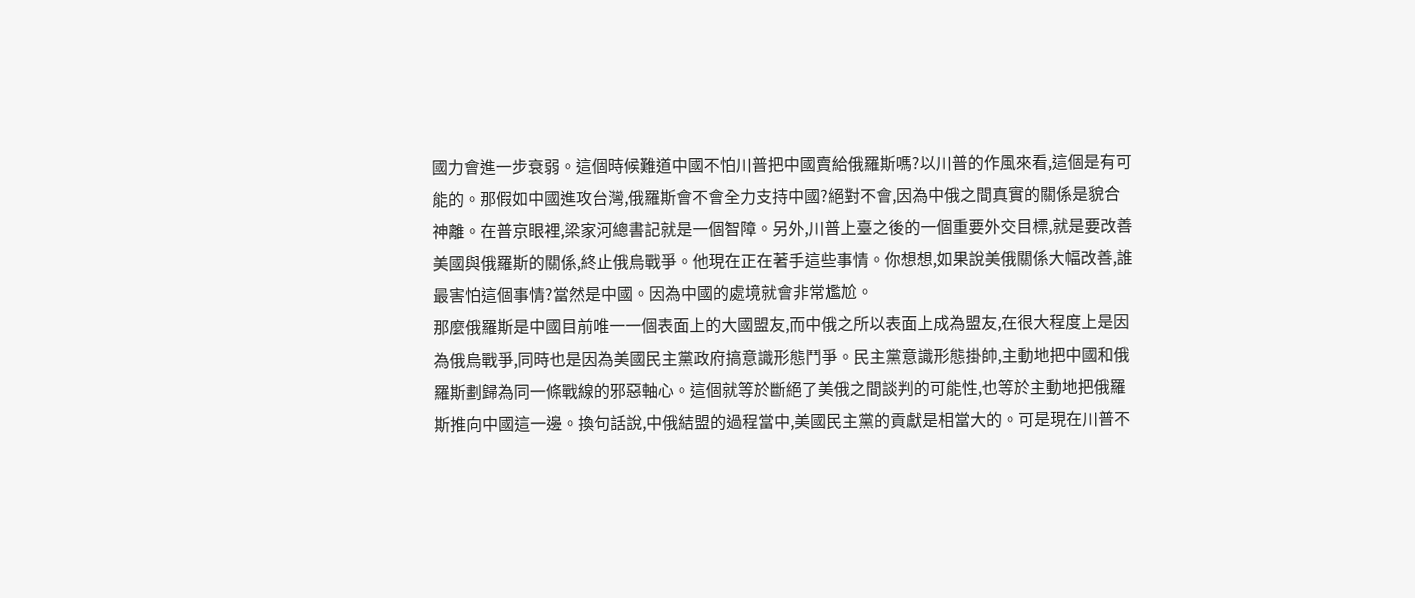國力會進一步衰弱。這個時候難道中國不怕川普把中國賣給俄羅斯嗎?以川普的作風來看,這個是有可能的。那假如中國進攻台灣,俄羅斯會不會全力支持中國?絕對不會,因為中俄之間真實的關係是貌合神離。在普京眼裡,梁家河總書記就是一個智障。另外,川普上臺之後的一個重要外交目標,就是要改善美國與俄羅斯的關係,終止俄烏戰爭。他現在正在著手這些事情。你想想,如果說美俄關係大幅改善,誰最害怕這個事情?當然是中國。因為中國的處境就會非常尷尬。
那麼俄羅斯是中國目前唯一一個表面上的大國盟友,而中俄之所以表面上成為盟友,在很大程度上是因為俄烏戰爭,同時也是因為美國民主黨政府搞意識形態鬥爭。民主黨意識形態掛帥,主動地把中國和俄羅斯劃歸為同一條戰線的邪惡軸心。這個就等於斷絕了美俄之間談判的可能性,也等於主動地把俄羅斯推向中國這一邊。換句話說,中俄結盟的過程當中,美國民主黨的貢獻是相當大的。可是現在川普不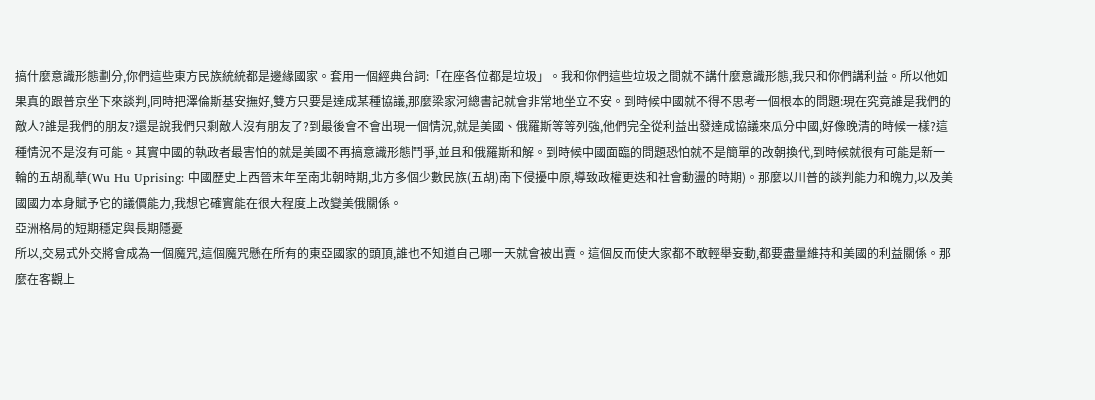搞什麼意識形態劃分,你們這些東方民族統統都是邊緣國家。套用一個經典台詞:「在座各位都是垃圾」。我和你們這些垃圾之間就不講什麼意識形態,我只和你們講利益。所以他如果真的跟普京坐下來談判,同時把澤倫斯基安撫好,雙方只要是達成某種協議,那麼梁家河總書記就會非常地坐立不安。到時候中國就不得不思考一個根本的問題:現在究竟誰是我們的敵人?誰是我們的朋友?還是說我們只剩敵人沒有朋友了?到最後會不會出現一個情況,就是美國、俄羅斯等等列強,他們完全從利益出發達成協議來瓜分中國,好像晚清的時候一樣?這種情況不是沒有可能。其實中國的執政者最害怕的就是美國不再搞意識形態鬥爭,並且和俄羅斯和解。到時候中國面臨的問題恐怕就不是簡單的改朝換代,到時候就很有可能是新一輪的五胡亂華(Wu Hu Uprising: 中國歷史上西晉末年至南北朝時期,北方多個少數民族(五胡)南下侵擾中原,導致政權更迭和社會動盪的時期)。那麼以川普的談判能力和魄力,以及美國國力本身賦予它的議價能力,我想它確實能在很大程度上改變美俄關係。
亞洲格局的短期穩定與長期隱憂
所以,交易式外交將會成為一個魔咒,這個魔咒懸在所有的東亞國家的頭頂,誰也不知道自己哪一天就會被出賣。這個反而使大家都不敢輕舉妄動,都要盡量維持和美國的利益關係。那麼在客觀上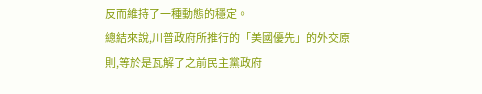反而維持了一種動態的穩定。
總結來說,川普政府所推行的「美國優先」的外交原則,等於是瓦解了之前民主黨政府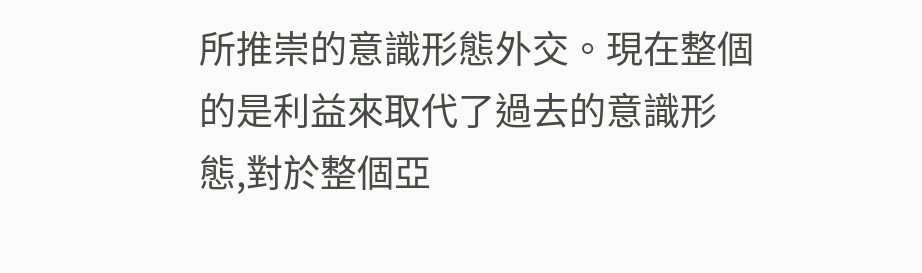所推崇的意識形態外交。現在整個的是利益來取代了過去的意識形態,對於整個亞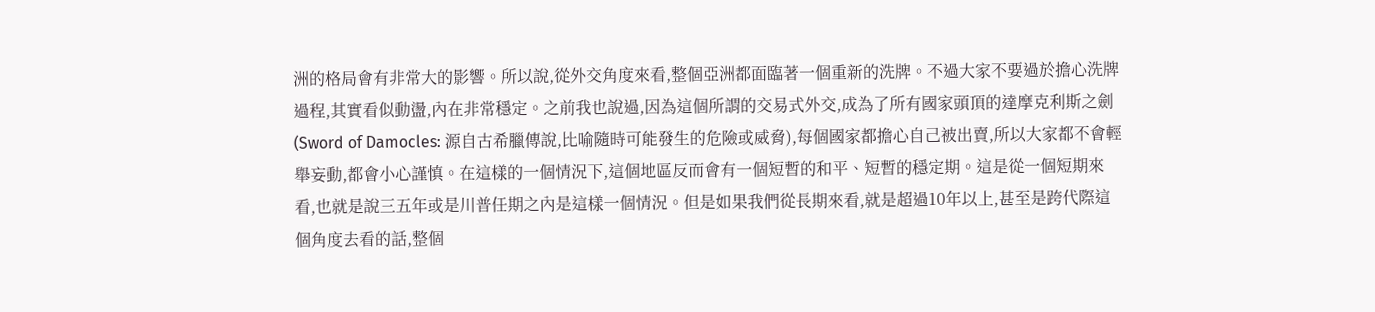洲的格局會有非常大的影響。所以說,從外交角度來看,整個亞洲都面臨著一個重新的洗牌。不過大家不要過於擔心洗牌過程,其實看似動盪,內在非常穩定。之前我也說過,因為這個所謂的交易式外交,成為了所有國家頭頂的達摩克利斯之劍(Sword of Damocles: 源自古希臘傳說,比喻隨時可能發生的危險或威脅),每個國家都擔心自己被出賣,所以大家都不會輕舉妄動,都會小心謹慎。在這樣的一個情況下,這個地區反而會有一個短暫的和平、短暫的穩定期。這是從一個短期來看,也就是說三五年或是川普任期之內是這樣一個情況。但是如果我們從長期來看,就是超過10年以上,甚至是跨代際這個角度去看的話,整個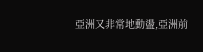亞洲又非常地動盪,亞洲前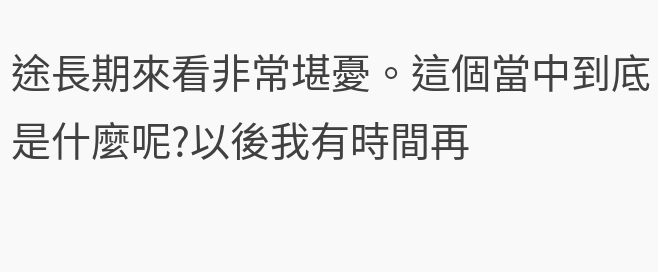途長期來看非常堪憂。這個當中到底是什麼呢?以後我有時間再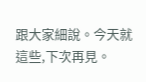跟大家細說。今天就這些,下次再見。